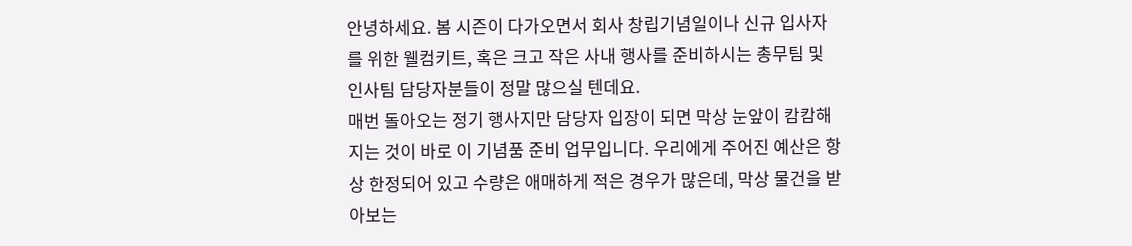안녕하세요. 봄 시즌이 다가오면서 회사 창립기념일이나 신규 입사자를 위한 웰컴키트, 혹은 크고 작은 사내 행사를 준비하시는 총무팀 및 인사팀 담당자분들이 정말 많으실 텐데요.
매번 돌아오는 정기 행사지만 담당자 입장이 되면 막상 눈앞이 캄캄해지는 것이 바로 이 기념품 준비 업무입니다. 우리에게 주어진 예산은 항상 한정되어 있고 수량은 애매하게 적은 경우가 많은데, 막상 물건을 받아보는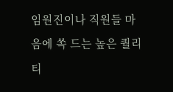임원진이나 직원들 마음에 쏙 드는 높은 퀄리티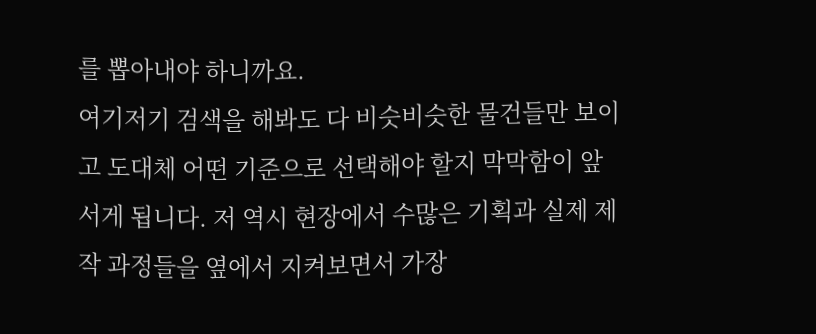를 뽑아내야 하니까요.
여기저기 검색을 해봐도 다 비슷비슷한 물건들만 보이고 도대체 어떤 기준으로 선택해야 할지 막막함이 앞서게 됩니다. 저 역시 현장에서 수많은 기획과 실제 제작 과정들을 옆에서 지켜보면서 가장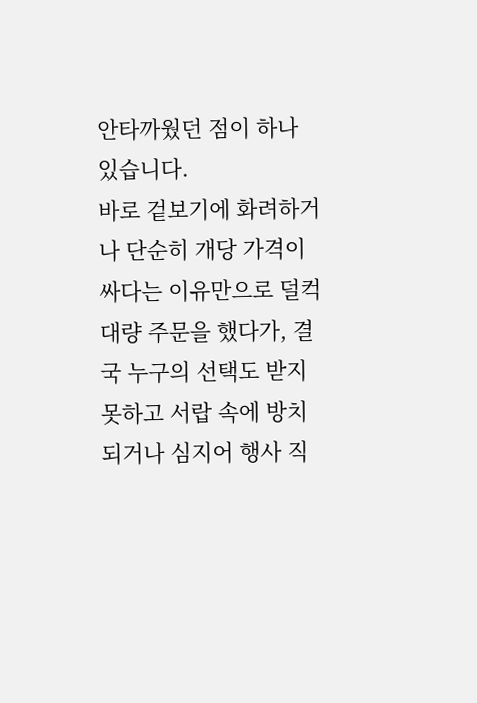안타까웠던 점이 하나 있습니다.
바로 겉보기에 화려하거나 단순히 개당 가격이 싸다는 이유만으로 덜컥 대량 주문을 했다가, 결국 누구의 선택도 받지 못하고 서랍 속에 방치되거나 심지어 행사 직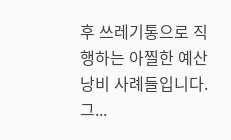후 쓰레기통으로 직행하는 아찔한 예산 낭비 사례들입니다. 그...